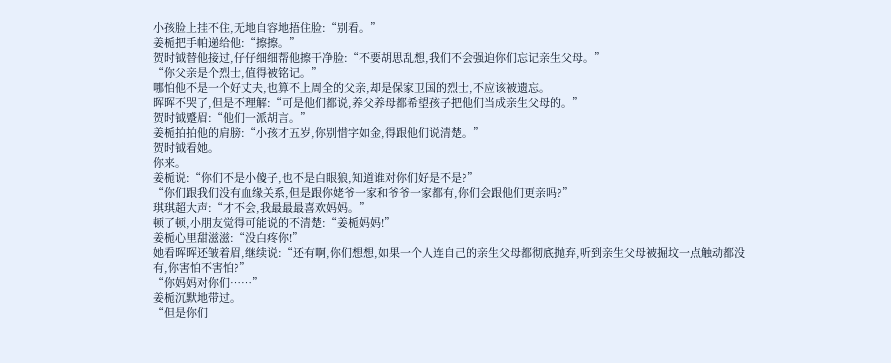小孩脸上挂不住,无地自容地捂住脸:“别看。”
姜栀把手帕递给他:“擦擦。”
贺时钺替他接过,仔仔细细帮他擦干净脸:“不要胡思乱想,我们不会强迫你们忘记亲生父母。”
“你父亲是个烈士,值得被铭记。”
哪怕他不是一个好丈夫,也算不上周全的父亲,却是保家卫国的烈士,不应该被遗忘。
晖晖不哭了,但是不理解:“可是他们都说,养父养母都希望孩子把他们当成亲生父母的。”
贺时钺蹙眉:“他们一派胡言。”
姜栀拍拍他的肩膀:“小孩才五岁,你别惜字如金,得跟他们说清楚。”
贺时钺看她。
你来。
姜栀说:“你们不是小傻子,也不是白眼狼,知道谁对你们好是不是?”
“你们跟我们没有血缘关系,但是跟你姥爷一家和爷爷一家都有,你们会跟他们更亲吗?”
琪琪超大声:“才不会,我最最最喜欢妈妈。”
顿了顿,小朋友觉得可能说的不清楚:“姜栀妈妈!”
姜栀心里甜滋滋:“没白疼你!”
她看晖晖还皱着眉,继续说:“还有啊,你们想想,如果一个人连自己的亲生父母都彻底抛弃,听到亲生父母被掘坟一点触动都没有,你害怕不害怕?”
“你妈妈对你们……”
姜栀沉默地带过。
“但是你们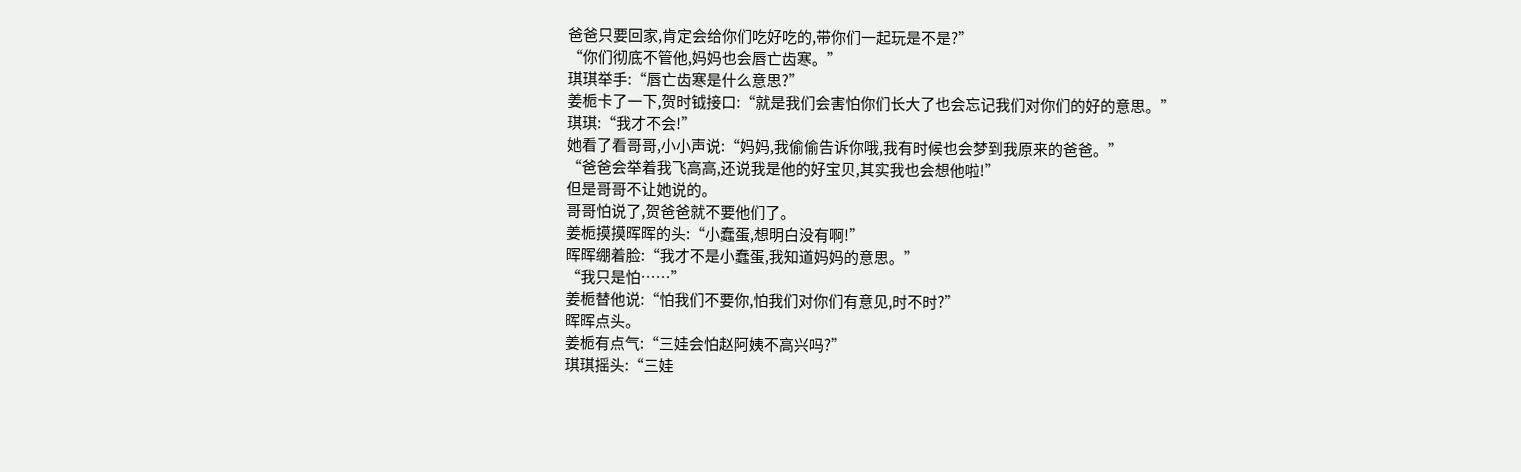爸爸只要回家,肯定会给你们吃好吃的,带你们一起玩是不是?”
“你们彻底不管他,妈妈也会唇亡齿寒。”
琪琪举手:“唇亡齿寒是什么意思?”
姜栀卡了一下,贺时钺接口:“就是我们会害怕你们长大了也会忘记我们对你们的好的意思。”
琪琪:“我才不会!”
她看了看哥哥,小小声说:“妈妈,我偷偷告诉你哦,我有时候也会梦到我原来的爸爸。”
“爸爸会举着我飞高高,还说我是他的好宝贝,其实我也会想他啦!”
但是哥哥不让她说的。
哥哥怕说了,贺爸爸就不要他们了。
姜栀摸摸晖晖的头:“小蠢蛋,想明白没有啊!”
晖晖绷着脸:“我才不是小蠢蛋,我知道妈妈的意思。”
“我只是怕……”
姜栀替他说:“怕我们不要你,怕我们对你们有意见,时不时?”
晖晖点头。
姜栀有点气:“三娃会怕赵阿姨不高兴吗?”
琪琪摇头:“三娃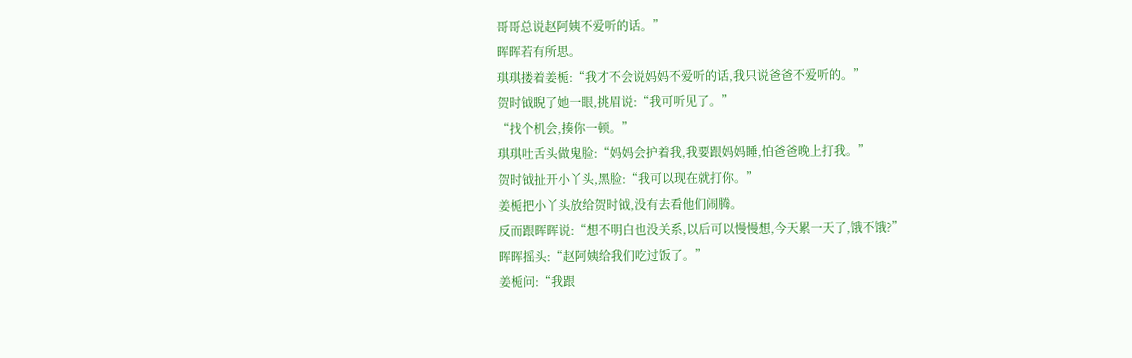哥哥总说赵阿姨不爱听的话。”
晖晖若有所思。
琪琪搂着姜栀:“我才不会说妈妈不爱听的话,我只说爸爸不爱听的。”
贺时钺睨了她一眼,挑眉说:“我可听见了。”
“找个机会,揍你一顿。”
琪琪吐舌头做鬼脸:“妈妈会护着我,我要跟妈妈睡,怕爸爸晚上打我。”
贺时钺扯开小丫头,黑脸:“我可以现在就打你。”
姜栀把小丫头放给贺时钺,没有去看他们闹腾。
反而跟晖晖说:“想不明白也没关系,以后可以慢慢想,今天累一天了,饿不饿?”
晖晖摇头:“赵阿姨给我们吃过饭了。”
姜栀问:“我跟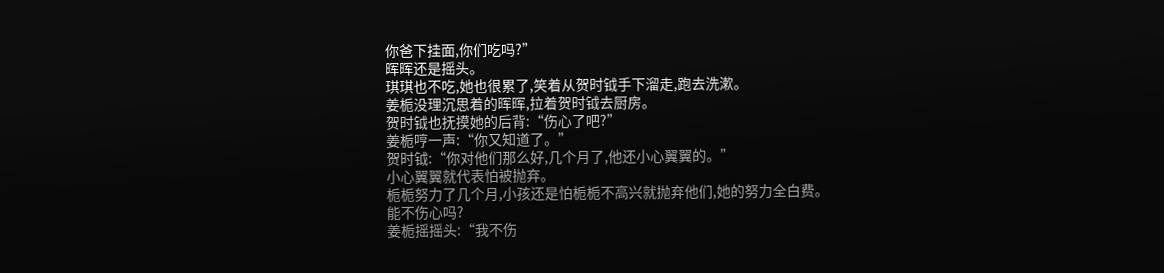你爸下挂面,你们吃吗?”
晖晖还是摇头。
琪琪也不吃,她也很累了,笑着从贺时钺手下溜走,跑去洗漱。
姜栀没理沉思着的晖晖,拉着贺时钺去厨房。
贺时钺也抚摸她的后背:“伤心了吧?”
姜栀哼一声:“你又知道了。”
贺时钺:“你对他们那么好,几个月了,他还小心翼翼的。”
小心翼翼就代表怕被抛弃。
栀栀努力了几个月,小孩还是怕栀栀不高兴就抛弃他们,她的努力全白费。
能不伤心吗?
姜栀摇摇头:“我不伤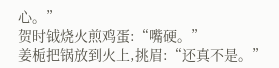心。”
贺时钺烧火煎鸡蛋:“嘴硬。”
姜栀把锅放到火上,挑眉:“还真不是。”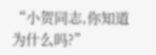“小贺同志,你知道为什么吗?”